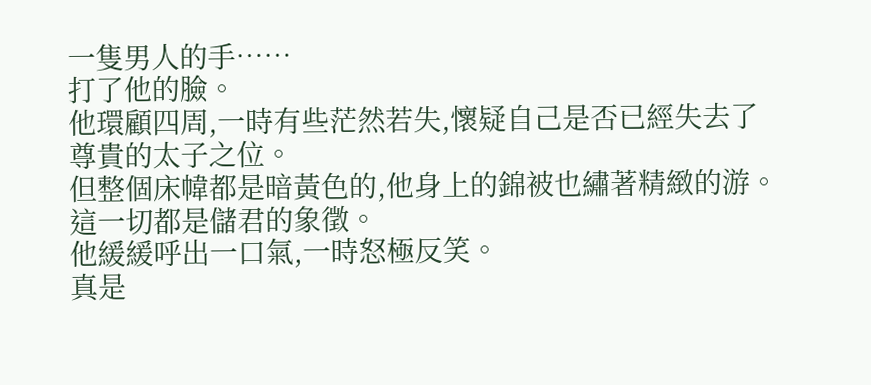一隻男人的手……
打了他的臉。
他環顧四周,一時有些茫然若失,懷疑自己是否已經失去了尊貴的太子之位。
但整個床幃都是暗黃色的,他身上的錦被也繡著精緻的游。
這一切都是儲君的象徵。
他緩緩呼出一口氣,一時怒極反笑。
真是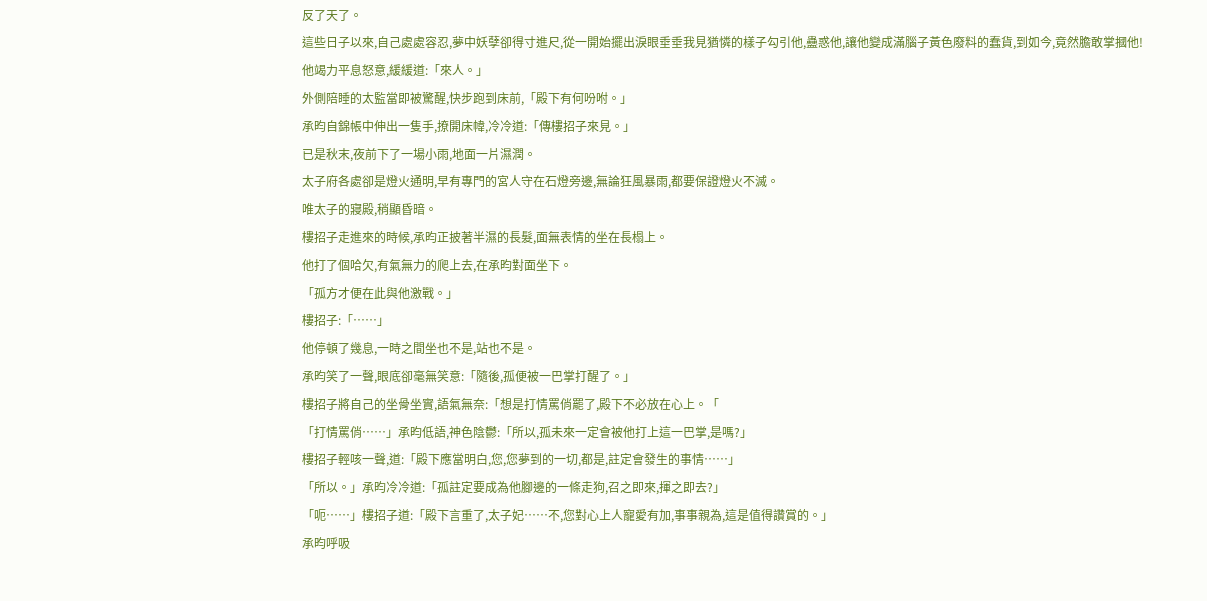反了天了。
這些日子以來,自己處處容忍,夢中妖孽卻得寸進尺,從一開始擺出淚眼垂垂我見猶憐的樣子勾引他,蠱惑他,讓他變成滿腦子黃色廢料的蠢貨,到如今,竟然膽敢掌摑他!
他竭力平息怒意,緩緩道:「來人。」
外側陪睡的太監當即被驚醒,快步跑到床前,「殿下有何吩咐。」
承昀自錦帳中伸出一隻手,撩開床幃,冷冷道:「傳樓招子來見。」
已是秋末,夜前下了一場小雨,地面一片濕潤。
太子府各處卻是燈火通明,早有專門的宮人守在石燈旁邊,無論狂風暴雨,都要保證燈火不滅。
唯太子的寢殿,稍顯昏暗。
樓招子走進來的時候,承昀正披著半濕的長髮,面無表情的坐在長榻上。
他打了個哈欠,有氣無力的爬上去,在承昀對面坐下。
「孤方才便在此與他激戰。」
樓招子:「……」
他停頓了幾息,一時之間坐也不是,站也不是。
承昀笑了一聲,眼底卻毫無笑意:「隨後,孤便被一巴掌打醒了。」
樓招子將自己的坐骨坐實,語氣無奈:「想是打情罵俏罷了,殿下不必放在心上。「
「打情罵俏……」承昀低語,神色陰鬱:「所以,孤未來一定會被他打上這一巴掌,是嗎?」
樓招子輕咳一聲,道:「殿下應當明白,您,您夢到的一切,都是,註定會發生的事情……」
「所以。」承昀冷冷道:「孤註定要成為他腳邊的一條走狗,召之即來,揮之即去?」
「呃……」樓招子道:「殿下言重了,太子妃……不,您對心上人寵愛有加,事事親為,這是值得讚賞的。」
承昀呼吸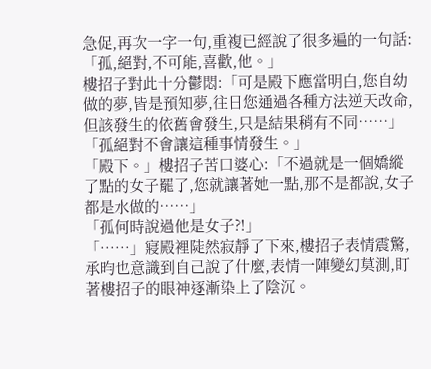急促,再次一字一句,重複已經說了很多遍的一句話:「孤,絕對,不可能,喜歡,他。」
樓招子對此十分鬱悶:「可是殿下應當明白,您自幼做的夢,皆是預知夢,往日您通過各種方法逆天改命,但該發生的依舊會發生,只是結果稍有不同……」
「孤絕對不會讓這種事情發生。」
「殿下。」樓招子苦口婆心:「不過就是一個嬌縱了點的女子罷了,您就讓著她一點,那不是都說,女子都是水做的……」
「孤何時說過他是女子?!」
「……」寢殿裡陡然寂靜了下來,樓招子表情震驚,承昀也意識到自己說了什麼,表情一陣變幻莫測,盯著樓招子的眼神逐漸染上了陰沉。